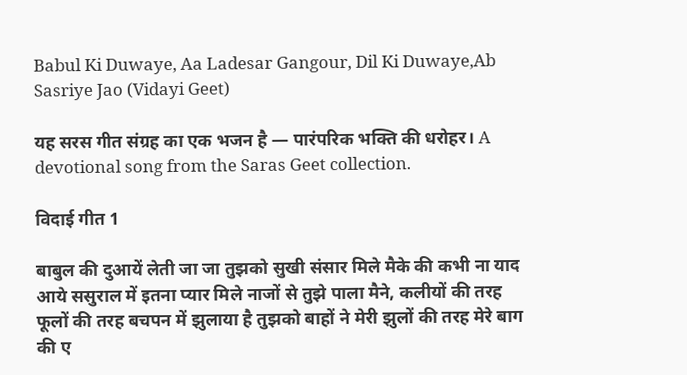Babul Ki Duwaye, Aa Ladesar Gangour, Dil Ki Duwaye,Ab Sasriye Jao (Vidayi Geet)

यह सरस गीत संग्रह का एक भजन है — पारंपरिक भक्ति की धरोहर। A devotional song from the Saras Geet collection.

विदाई गीत 1

बाबुल की दुआयें लेती जा जा तुझको सुखी संसार मिले मैके की कभी ना याद आये ससुराल में इतना प्यार मिले नाजों से तुझे पाला मैने, कलीयों की तरह फूलों की तरह बचपन में झुलाया है तुझको बाहों ने मेरी झुलों की तरह मेरे बाग की ए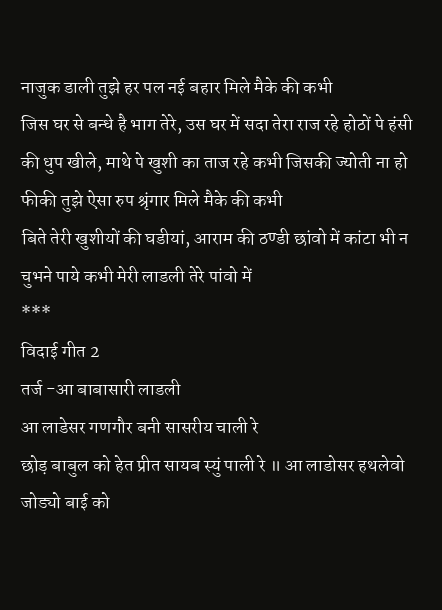नाजुक डाली तुझे हर पल नई बहार मिले मैके की कभी
जिस घर से बन्धे है भाग तेरे, उस घर में सदा तेरा राज रहे होठों पे हंसी की धुप खीले, माथे पे खुशी का ताज रहे कभी जिसकी ज्योती ना हो फीकी तुझे ऐसा रुप श्रृंगार मिले मैके की कभी
बिते तेरी खुशीयों की घडीयां, आराम की ठण्डी छांवो में कांटा भी न चुभने पाये कभी मेरी लाडली तेरे पांवो में
***
विदाई गीत 2
तर्ज -आ बाबासारी लाडली
आ लाडेसर गणगौर बनी सासरीय चाली रे
छोड़ बाबुल को हेत प्रीत सायब स्युं पाली रे ॥ आ लाडोसर हथलेवो जोड्यो बाई को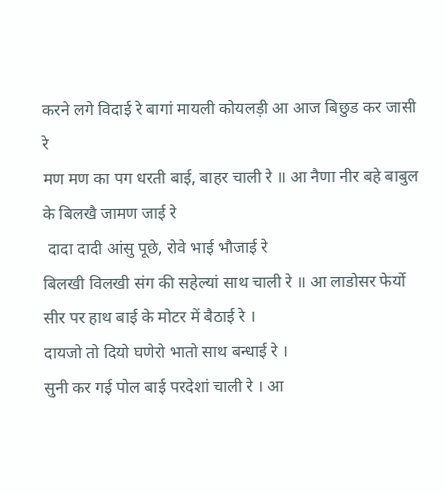करने लगे विदाई रे बागां मायली कोयलड़ी आ आज बिछुड कर जासी रे
मण मण का पग धरती बाई, बाहर चाली रे ॥ आ नैणा नीर बहे बाबुल के बिलखै जामण जाई रे
 दादा दादी आंसु पूछे, रोवे भाई भौजाई रे
बिलखी विलखी संग की सहेल्यां साथ चाली रे ॥ आ लाडोसर फेर्यो सीर पर हाथ बाई के मोटर में बैठाई रे ।
दायजो तो दियो घणेरो भातो साथ बन्धाई रे ।
सुनी कर गई पोल बाई परदेशां चाली रे । आ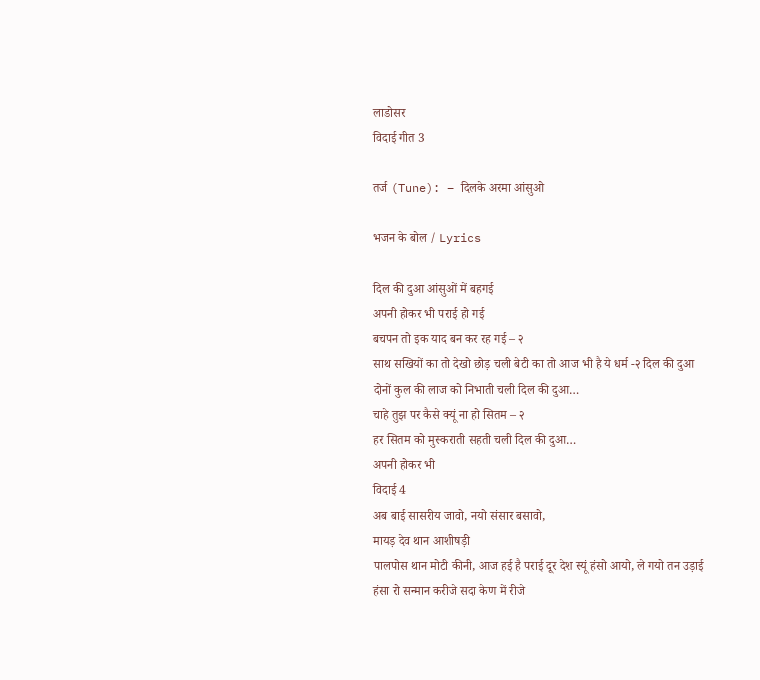लाडोसर
विदाई गीत 3

तर्ज (Tune): – दिलके अरमा आंसुओ

भजन के बोल / Lyrics

दिल की दुआ आंसुओं में बहगई
अपनी होकर भी पराई हो गई
बचपन तो इक याद बन कर रह गई – २
साथ सखियों का तो देखो छोड़ चली बेटी का तो आज भी है ये धर्म -२ दिल की दुआ
दोनों कुल की लाज को निभाती चली दिल की दुआ…
चाहे तुझ पर कैसे क्यूं ना हो सितम – २
हर सितम को मुस्कराती सहती चली दिल की दुआ…
अपनी होकर भी
विदाई 4
अब बाई सासरीय जावो, नयो संसार बसावो,
मायड़ देव थान आशीषड़ी
पालपोस थान मोटी कीनी, आज हई है पराई दूर देश स्यूं हंसो आयो, ले गयो तन उड़ाई
हंसा रो सन्मान करीजे सदा केण में रीजे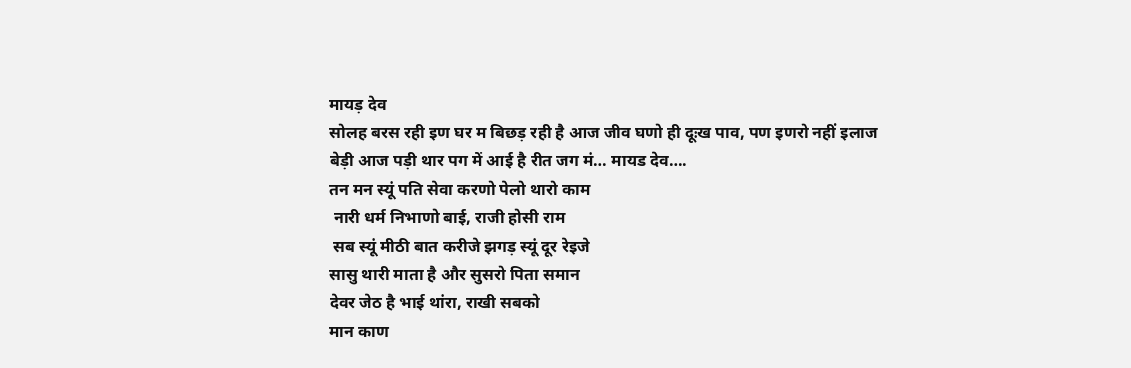मायड़ देव
सोलह बरस रही इण घर म बिछड़ रही है आज जीव घणो ही दूःख पाव, पण इणरो नहीं इलाज
बेड़ी आज पड़ी थार पग में आई है रीत जग मं… मायड देव….
तन मन स्यूं पति सेवा करणो पेलो थारो काम
 नारी धर्म निभाणो बाई, राजी होसी राम
 सब स्यूं मीठी बात करीजे झगड़ स्यूं दूर रेइजे
सासु थारी माता है और सुसरो पिता समान
देवर जेठ है भाई थांरा, राखी सबको
मान काण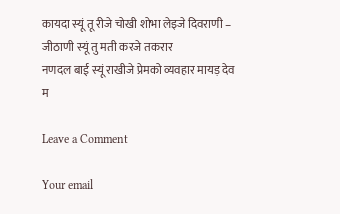कायदा स्यूं तू रीजे चोखी शोभा लेइजे दिवराणी – जीठाणी स्यूं तु मती करजे तकरार
नणदल बाई स्यूं राखीजे प्रेमको व्यवहार मायड़ देव म

Leave a Comment

Your email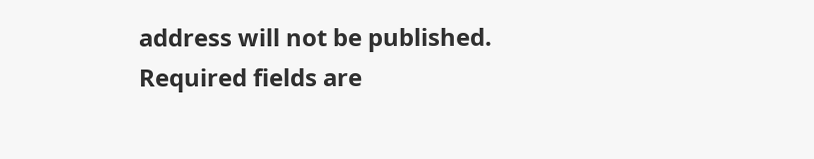address will not be published. Required fields are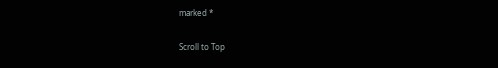marked *

Scroll to Top